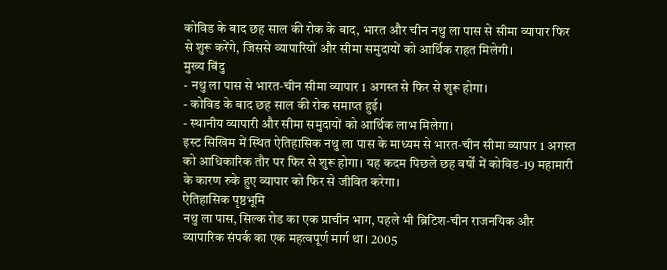कोविड के बाद छह साल की रोक के बाद, भारत और चीन नथु ला पास से सीमा व्यापार फिर से शुरू करेंगे, जिससे व्यापारियों और सीमा समुदायों को आर्थिक राहत मिलेगी।
मुख्य बिंदु
- नथु ला पास से भारत‑चीन सीमा व्यापार 1 अगस्त से फिर से शुरू होगा।
- कोविड के बाद छह साल की रोक समाप्त हुई।
- स्थानीय व्यापारी और सीमा समुदायों को आर्थिक लाभ मिलेगा।
इस्ट सिखिम में स्थित ऐतिहासिक नथु ला पास के माध्यम से भारत‑चीन सीमा व्यापार 1 अगस्त को आधिकारिक तौर पर फिर से शुरू होगा। यह कदम पिछले छह वर्षों में कोविड‑19 महामारी के कारण रुके हुए व्यापार को फिर से जीवित करेगा।
ऐतिहासिक पृष्ठभूमि
नथु ला पास, सिल्क रोड का एक प्राचीन भाग, पहले भी ब्रिटिश‑चीन राजनयिक और व्यापारिक संपर्क का एक महत्वपूर्ण मार्ग था। 2005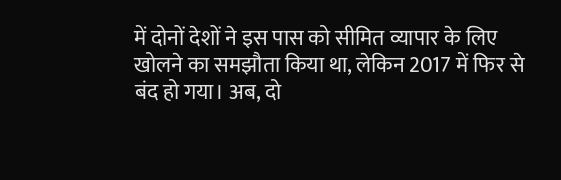में दोनों देशों ने इस पास को सीमित व्यापार के लिए खोलने का समझौता किया था, लेकिन 2017 में फिर से बंद हो गया। अब, दो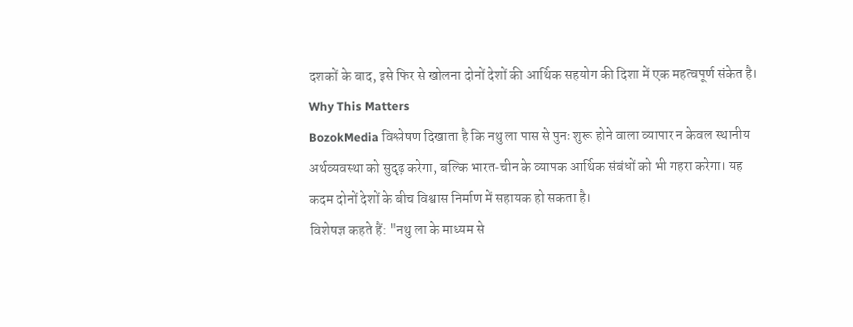दशकों के बाद, इसे फिर से खोलना दोनों देशों की आर्थिक सहयोग की दिशा में एक महत्वपूर्ण संकेत है।
Why This Matters
BozokMedia विश्लेषण दिखाता है कि नथु ला पास से पुनः शुरू होने वाला व्यापार न केवल स्थानीय अर्थव्यवस्था को सुदृढ़ करेगा, बल्कि भारत‑चीन के व्यापक आर्थिक संबंधों को भी गहरा करेगा। यह कदम दोनों देशों के बीच विश्वास निर्माण में सहायक हो सकता है।
विशेषज्ञ कहते हैं: "नथु ला के माध्यम से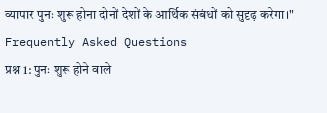व्यापार पुनः शुरू होना दोनों देशों के आर्थिक संबंधों को सुदृढ़ करेगा।"
Frequently Asked Questions
प्रश्न 1: पुनः शुरू होने वाले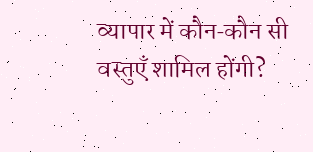व्यापार में कौन‑कौन सी वस्तुएँ शामिल होंगी?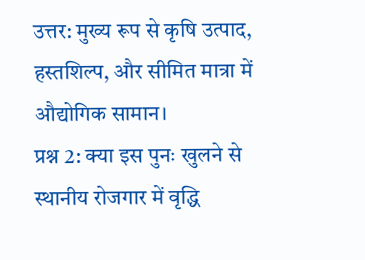उत्तर: मुख्य रूप से कृषि उत्पाद, हस्तशिल्प, और सीमित मात्रा में औद्योगिक सामान।
प्रश्न 2: क्या इस पुनः खुलने से स्थानीय रोजगार में वृद्धि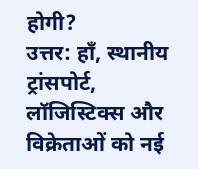होगी?
उत्तर: हाँ, स्थानीय ट्रांसपोर्ट, लॉजिस्टिक्स और विक्रेताओं को नई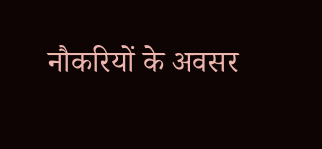नौकरियों के अवसर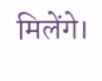मिलेंगे।